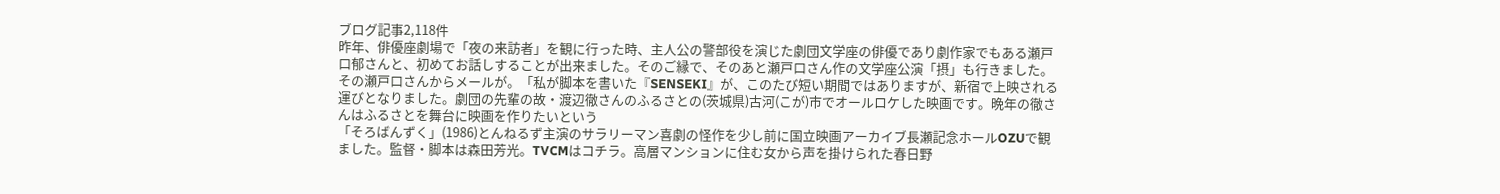ブログ記事2,118件
昨年、俳優座劇場で「夜の来訪者」を観に行った時、主人公の警部役を演じた劇団文学座の俳優であり劇作家でもある瀬戸口郁さんと、初めてお話しすることが出来ました。そのご縁で、そのあと瀬戸口さん作の文学座公演「摂」も行きました。その瀬戸口さんからメールが。「私が脚本を書いた『SENSEKI』が、このたび短い期間ではありますが、新宿で上映される運びとなりました。劇団の先輩の故・渡辺徹さんのふるさとの(茨城県)古河(こが)市でオールロケした映画です。晩年の徹さんはふるさとを舞台に映画を作りたいという
「そろばんずく」(1986)とんねるず主演のサラリーマン喜劇の怪作を少し前に国立映画アーカイブ長瀬記念ホールOZUで観ました。監督・脚本は森田芳光。TVCMはコチラ。高層マンションに住む女から声を掛けられた春日野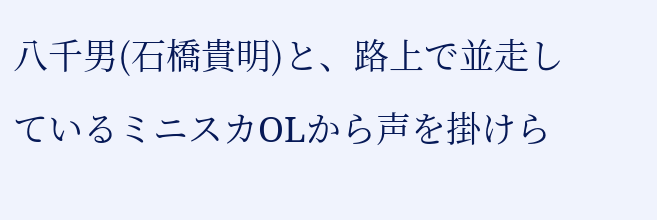八千男(石橋貴明)と、路上で並走しているミニスカOLから声を掛けら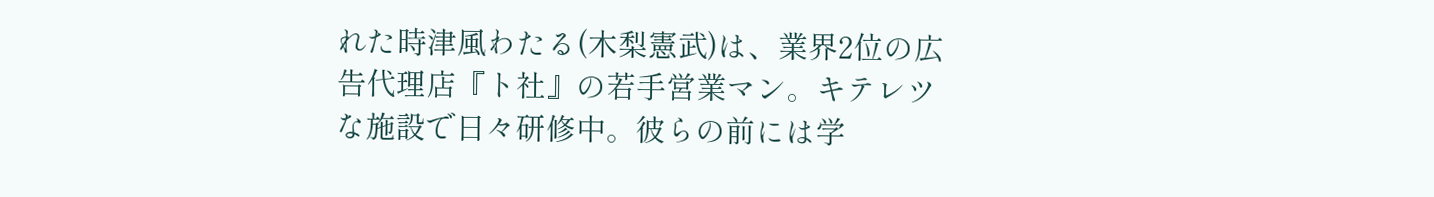れた時津風わたる(木梨憲武)は、業界2位の広告代理店『ト社』の若手営業マン。キテレツな施設で日々研修中。彼らの前には学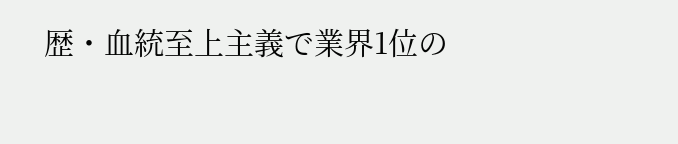歴・血統至上主義で業界1位の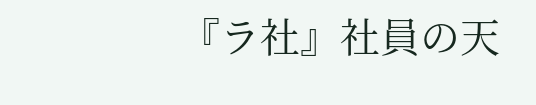『ラ社』社員の天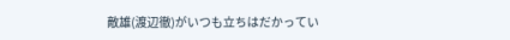敵雄(渡辺徹)がいつも立ちはだかってい